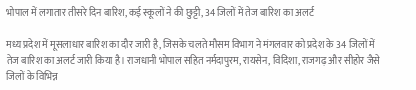भोपाल में लगातार तीसरे दिन बारिश, कई स्कूलों ने की छुट्टी, 34 जिलों में तेज बारिश का अलर्ट

मध्य प्रदेश में मूसलाधार बारिश का दौर जारी है, जिसके चलते मौसम विभाग ने मंगलवार को प्रदेश के 34 जिलों में तेज बारिश का अलर्ट जारी किया है। राजधानी भोपाल सहित नर्मदापुरम, रायसेन, विदिशा, राजगढ़ और सीहोर जैसे जिलों के विभिन्न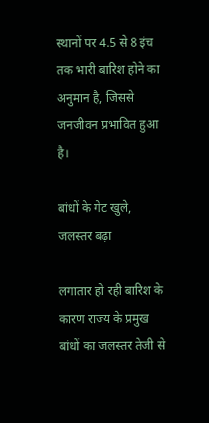स्थानों पर 4.5 से 8 इंच तक भारी बारिश होने का अनुमान है, जिससे जनजीवन प्रभावित हुआ है।

बांधों के गेट खुले, जलस्तर बढ़ा

लगातार हो रही बारिश के कारण राज्य के प्रमुख बांधों का जलस्तर तेजी से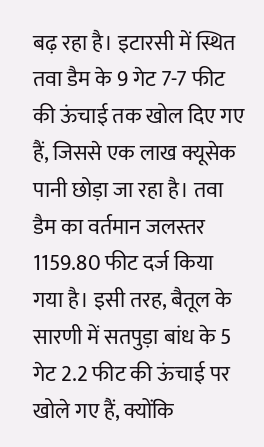बढ़ रहा है। इटारसी में स्थित तवा डैम के 9 गेट 7-7 फीट की ऊंचाई तक खोल दिए गए हैं, जिससे एक लाख क्यूसेक पानी छोड़ा जा रहा है। तवा डैम का वर्तमान जलस्तर 1159.80 फीट दर्ज किया गया है। इसी तरह, बैतूल के सारणी में सतपुड़ा बांध के 5 गेट 2.2 फीट की ऊंचाई पर खोले गए हैं, क्योंकि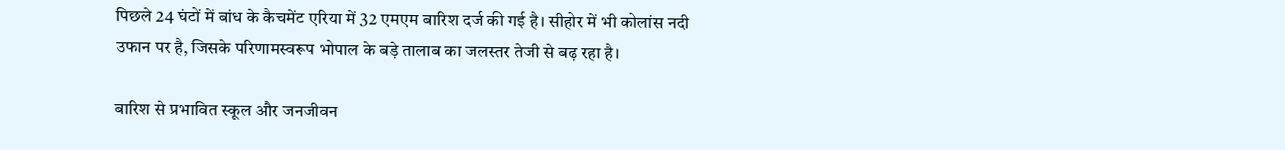पिछले 24 घंटों में बांध के कैचमेंट एरिया में 32 एमएम बारिश दर्ज की गई है। सीहोर में भी कोलांस नदी उफान पर है, जिसके परिणामस्वरूप भोपाल के बड़े तालाब का जलस्तर तेजी से बढ़ रहा है।

बारिश से प्रभावित स्कूल और जनजीवन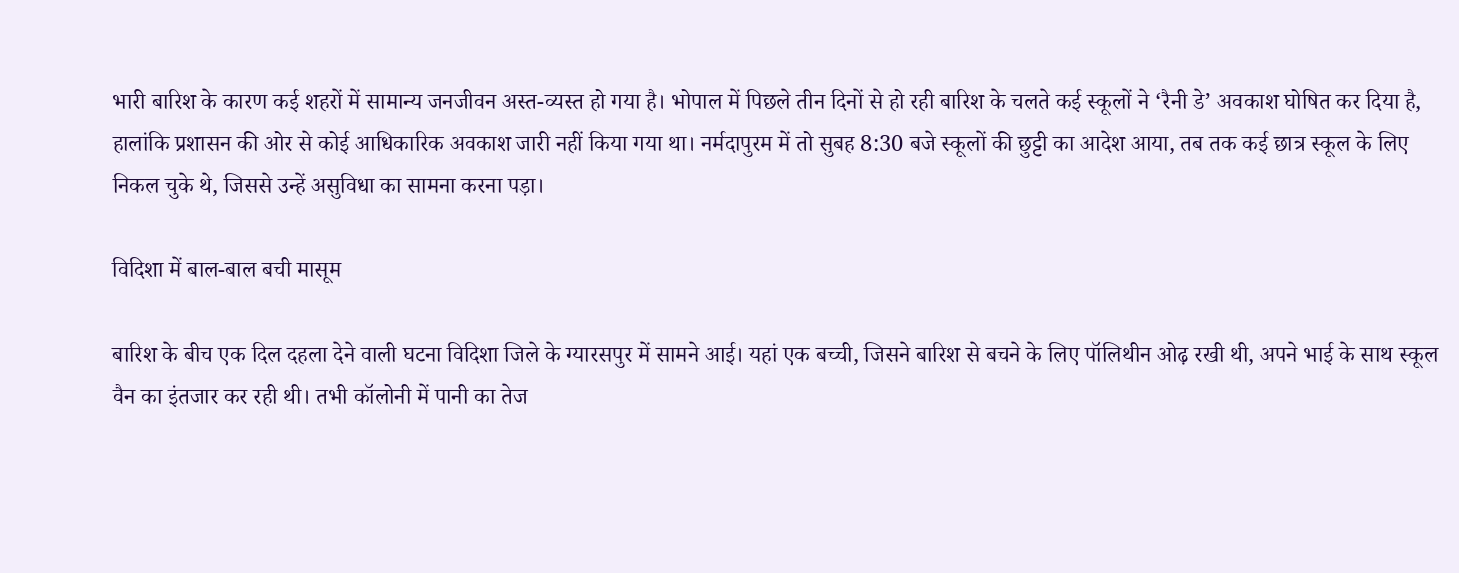भारी बारिश के कारण कई शहरों में सामान्य जनजीवन अस्त-व्यस्त हो गया है। भोपाल में पिछले तीन दिनों से हो रही बारिश के चलते कई स्कूलों ने ‘रैनी डे’ अवकाश घोषित कर दिया है, हालांकि प्रशासन की ओर से कोई आधिकारिक अवकाश जारी नहीं किया गया था। नर्मदापुरम में तो सुबह 8:30 बजे स्कूलों की छुट्टी का आदेश आया, तब तक कई छात्र स्कूल के लिए निकल चुके थे, जिससे उन्हें असुविधा का सामना करना पड़ा।

विदिशा में बाल-बाल बची मासूम

बारिश के बीच एक दिल दहला देने वाली घटना विदिशा जिले के ग्यारसपुर में सामने आई। यहां एक बच्ची, जिसने बारिश से बचने के लिए पॉलिथीन ओढ़ रखी थी, अपने भाई के साथ स्कूल वैन का इंतजार कर रही थी। तभी कॉलोनी में पानी का तेज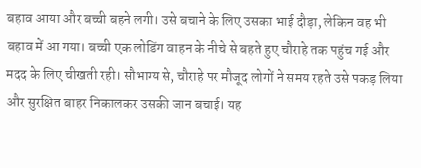बहाव आया और बच्ची बहने लगी। उसे बचाने के लिए उसका भाई दौड़ा, लेकिन वह भी बहाव में आ गया। बच्ची एक लोडिंग वाहन के नीचे से बहते हुए चौराहे तक पहुंच गई और मदद के लिए चीखती रही। सौभाग्य से, चौराहे पर मौजूद लोगों ने समय रहते उसे पकड़ लिया और सुरक्षित बाहर निकालकर उसकी जान बचाई। यह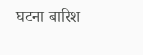घटना बारिश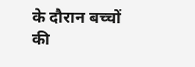के दौरान बच्चों की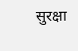सुरक्षा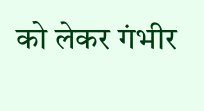को लेकर गंभीर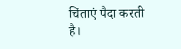चिंताएं पैदा करती है।